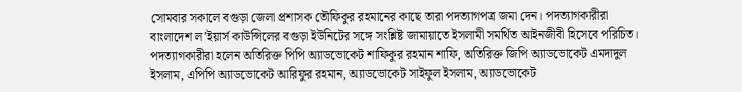সোমবার সকালে বগুড়া জেলা প্রশাসক তৌফিকুর রহমানের কাছে তারা পদত্যাগপত্র জমা দেন। পদত্যাগকারীরা বাংলাদেশ ল’ইয়ার্স কাউন্সিলের বগুড়া ইউনিটের সঙ্গে সংশ্লিষ্ট জামায়াতে ইসলামী সমর্থিত আইনজীবী হিসেবে পরিচিত।
পদত্যাগকারীরা হলেন অতিরিক্ত পিপি অ্যাডভোকেট শাফিকুর রহমান শাফি, অতিরিক্ত জিপি অ্যাডভোকেট এমদাদুল ইসলাম, এপিপি অ্যাডভোকেট আরিফুর রহমান, অ্যাডভোকেট সাইফুল ইসলাম, অ্যাডভোকেট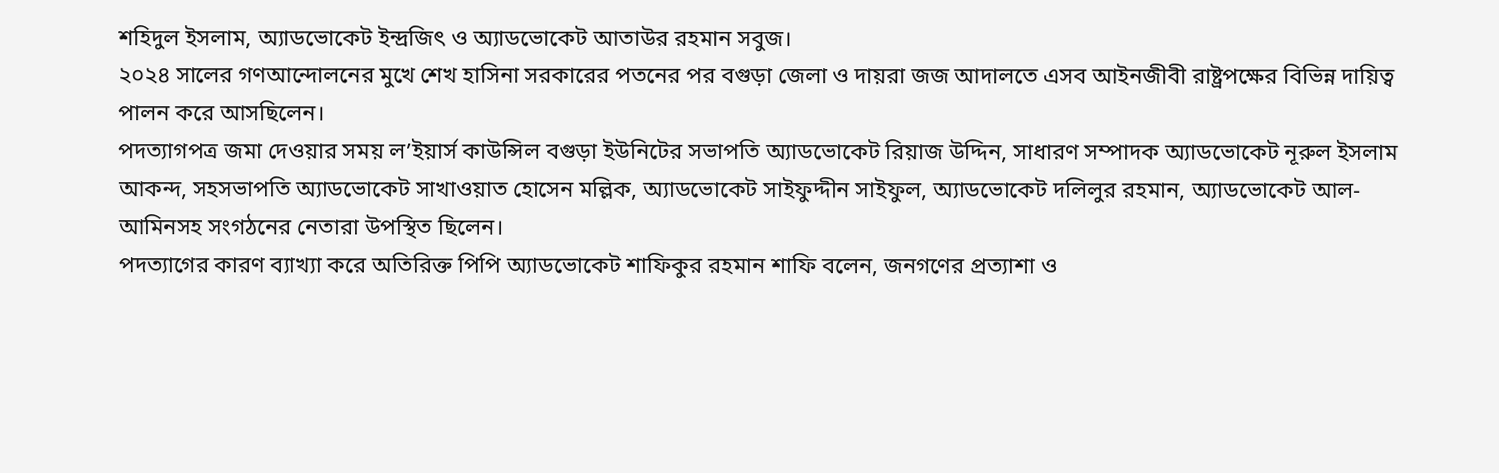শহিদুল ইসলাম, অ্যাডভোকেট ইন্দ্রজিৎ ও অ্যাডভোকেট আতাউর রহমান সবুজ।
২০২৪ সালের গণআন্দোলনের মুখে শেখ হাসিনা সরকারের পতনের পর বগুড়া জেলা ও দায়রা জজ আদালতে এসব আইনজীবী রাষ্ট্রপক্ষের বিভিন্ন দায়িত্ব পালন করে আসছিলেন।
পদত্যাগপত্র জমা দেওয়ার সময় ল’ইয়ার্স কাউন্সিল বগুড়া ইউনিটের সভাপতি অ্যাডভোকেট রিয়াজ উদ্দিন, সাধারণ সম্পাদক অ্যাডভোকেট নূরুল ইসলাম আকন্দ, সহসভাপতি অ্যাডভোকেট সাখাওয়াত হোসেন মল্লিক, অ্যাডভোকেট সাইফুদ্দীন সাইফুল, অ্যাডভোকেট দলিলুর রহমান, অ্যাডভোকেট আল-আমিনসহ সংগঠনের নেতারা উপস্থিত ছিলেন।
পদত্যাগের কারণ ব্যাখ্যা করে অতিরিক্ত পিপি অ্যাডভোকেট শাফিকুর রহমান শাফি বলেন, জনগণের প্রত্যাশা ও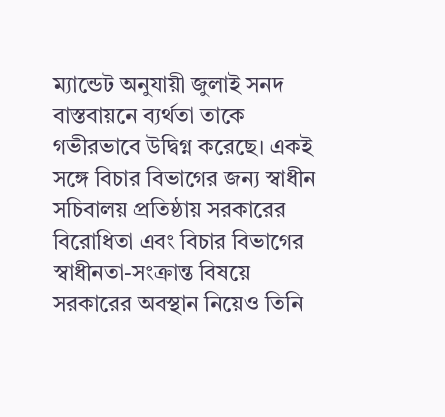ম্যান্ডেট অনুযায়ী জুলাই সনদ বাস্তবায়নে ব্যর্থতা তাকে গভীরভাবে উদ্বিগ্ন করেছে। একই সঙ্গে বিচার বিভাগের জন্য স্বাধীন সচিবালয় প্রতিষ্ঠায় সরকারের বিরোধিতা এবং বিচার বিভাগের স্বাধীনতা-সংক্রান্ত বিষয়ে সরকারের অবস্থান নিয়েও তিনি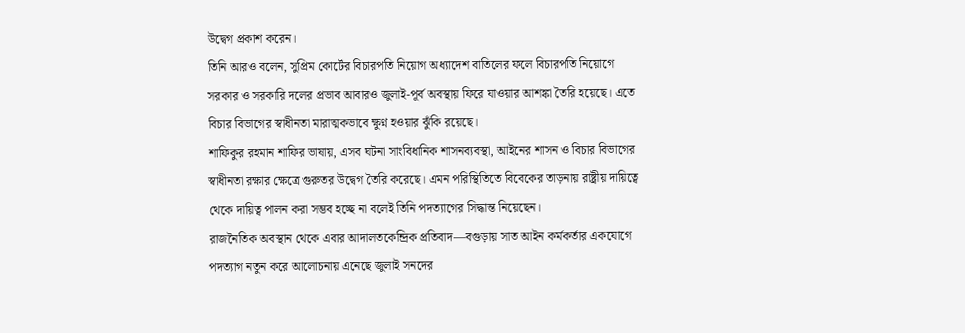উদ্বেগ প্রকাশ করেন।
তিনি আরও বলেন, সুপ্রিম কোর্টের বিচারপতি নিয়োগ অধ্যাদেশ বাতিলের ফলে বিচারপতি নিয়োগে সরকার ও সরকারি দলের প্রভাব আবারও জুলাই-পূর্ব অবস্থায় ফিরে যাওয়ার আশঙ্কা তৈরি হয়েছে। এতে বিচার বিভাগের স্বাধীনতা মারাত্মকভাবে ক্ষুণ্ন হওয়ার ঝুঁকি রয়েছে।
শাফিকুর রহমান শাফির ভাষায়, এসব ঘটনা সাংবিধানিক শাসনব্যবস্থা, আইনের শাসন ও বিচার বিভাগের স্বাধীনতা রক্ষার ক্ষেত্রে গুরুতর উদ্বেগ তৈরি করেছে। এমন পরিস্থিতিতে বিবেকের তাড়নায় রাষ্ট্রীয় দায়িত্বে থেকে দায়িত্ব পালন করা সম্ভব হচ্ছে না বলেই তিনি পদত্যাগের সিদ্ধান্ত নিয়েছেন।
রাজনৈতিক অবস্থান থেকে এবার আদালতকেন্দ্রিক প্রতিবাদ—বগুড়ায় সাত আইন কর্মকর্তার একযোগে পদত্যাগ নতুন করে আলোচনায় এনেছে জুলাই সনদের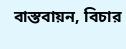বাস্তবায়ন, বিচার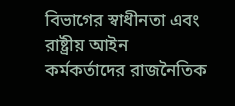বিভাগের স্বাধীনতা এবং রাষ্ট্রীয় আইন কর্মকর্তাদের রাজনৈতিক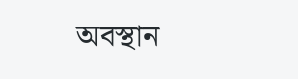অবস্থান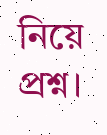নিয়ে প্রশ্ন।